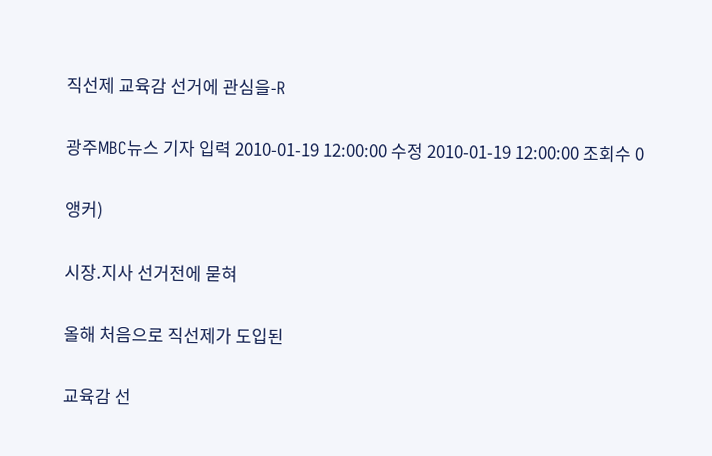직선제 교육감 선거에 관심을-R

광주MBC뉴스 기자 입력 2010-01-19 12:00:00 수정 2010-01-19 12:00:00 조회수 0

앵커)

시장.지사 선거전에 묻혀

올해 처음으로 직선제가 도입된

교육감 선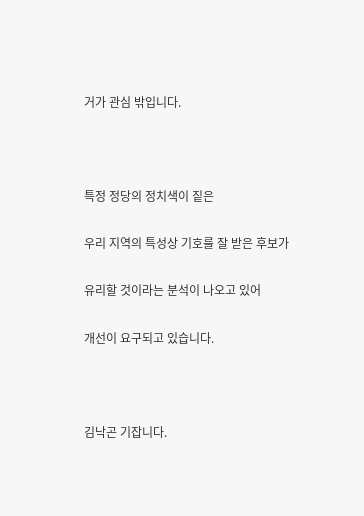거가 관심 밖입니다.



특정 정당의 정치색이 짙은

우리 지역의 특성상 기호를 잘 받은 후보가

유리할 것이라는 분석이 나오고 있어

개선이 요구되고 있습니다.



김낙곤 기잡니다.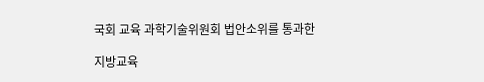국회 교육 과학기술위원회 법안소위를 통과한

지방교육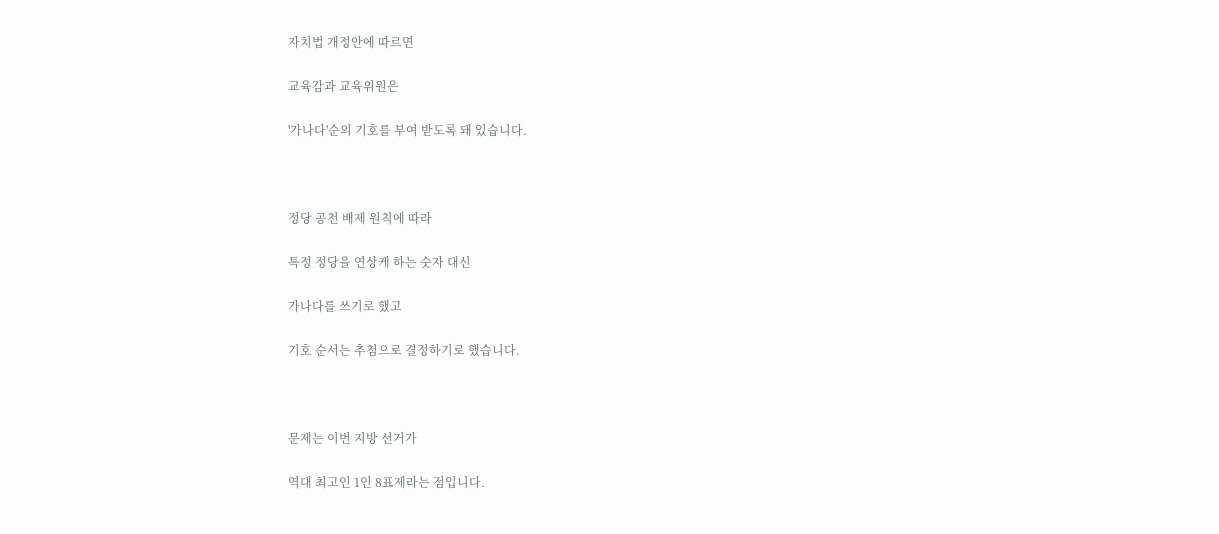자치법 개정안에 따르면

교육감과 교육위원은

'가나다'순의 기호를 부여 받도록 돼 있습니다.



정당 공천 배제 원칙에 따라

특정 정당을 연상케 하는 숫자 대신

가나다를 쓰기로 했고

기호 순서는 추첨으로 결정하기로 했습니다.



문제는 이번 지방 선거가

역대 최고인 1인 8표제라는 점입니다.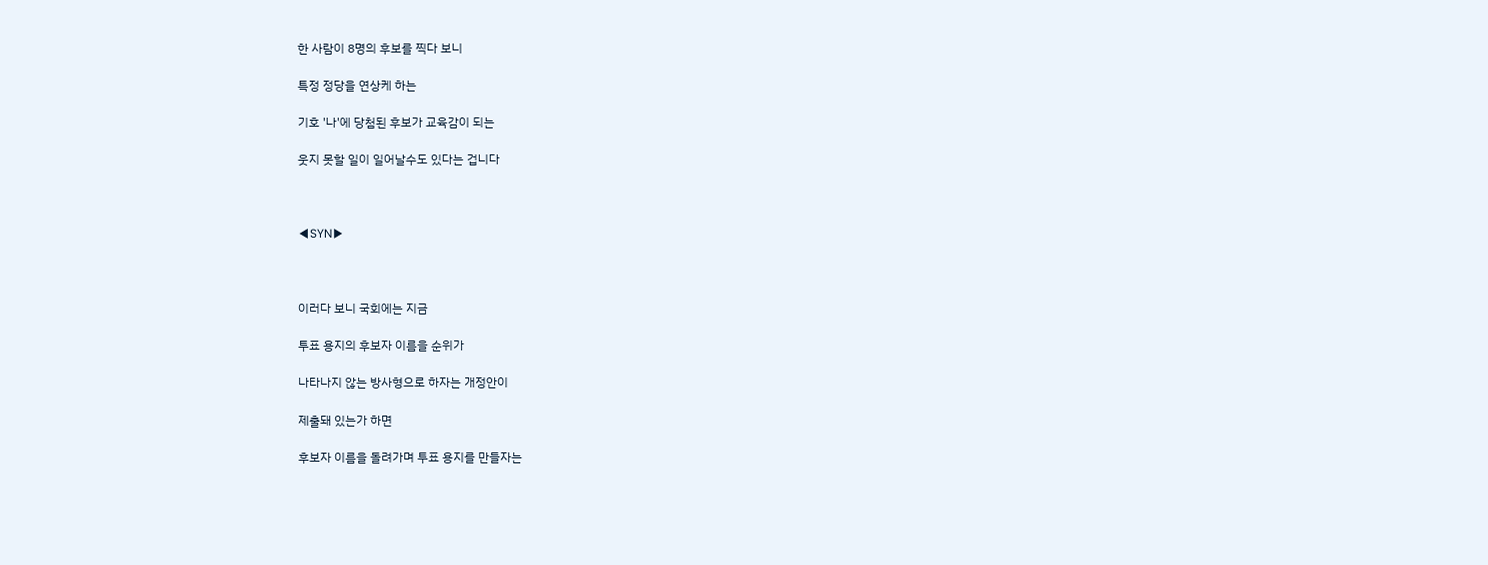한 사람이 8명의 후보를 찍다 보니

특정 정당을 연상케 하는

기호 '나'에 당첨된 후보가 교육감이 되는

웃지 못할 일이 일어날수도 있다는 겁니다



◀SYN▶



이러다 보니 국회에는 지금

투표 용지의 후보자 이름을 순위가

나타나지 않는 방사형으로 하자는 개정안이

제출돼 있는가 하면

후보자 이름을 돌려가며 투표 용지를 만들자는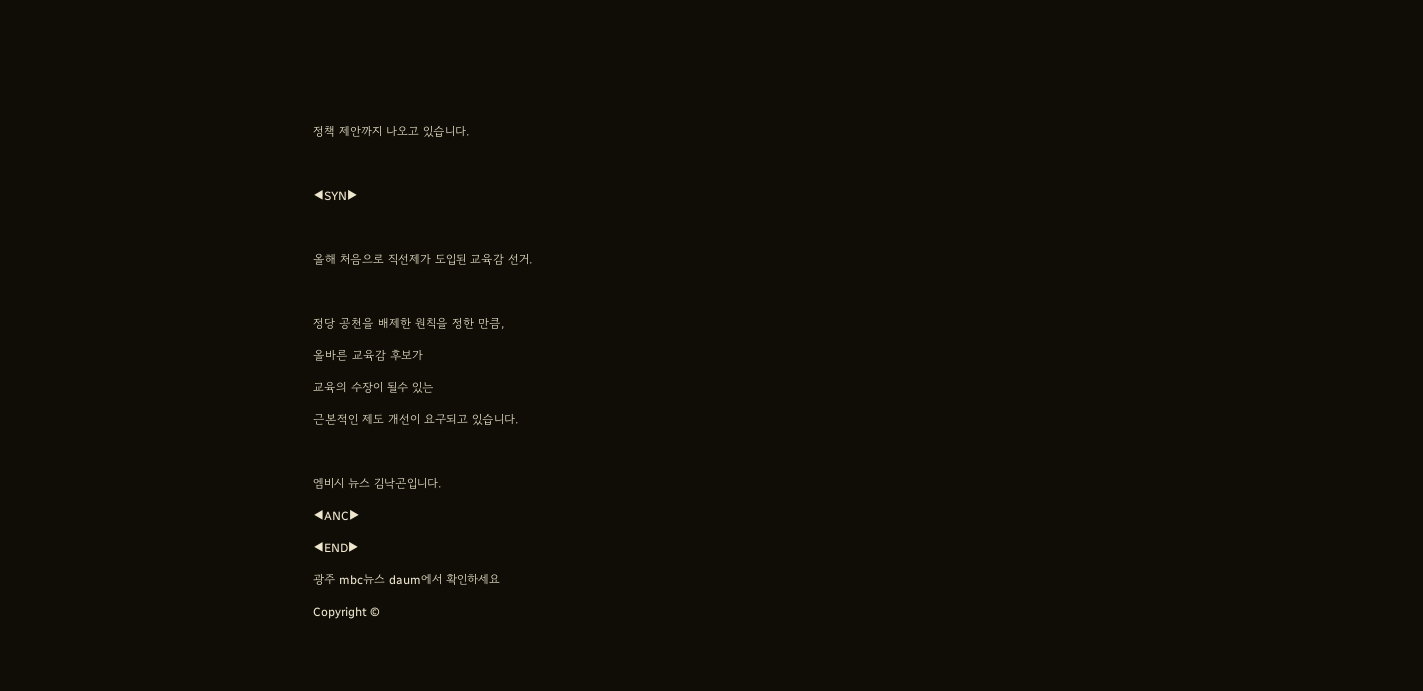정책 제안까지 나오고 있습니다.



◀SYN▶



올해 처음으로 직선제가 도입된 교육감 선거.



정당 공천을 배제한 원칙을 정한 만큼,

올바른 교육감 후보가

교육의 수장이 될수 있는

근본적인 제도 개선이 요구되고 있습니다.



엠비시 뉴스 김낙곤입니다.

◀ANC▶

◀END▶

광주 mbc뉴스 daum에서 확인하세요

Copyright ©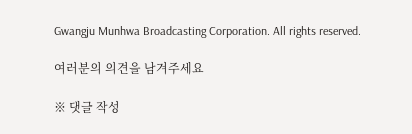Gwangju Munhwa Broadcasting Corporation. All rights reserved.

여러분의 의견을 남겨주세요

※ 댓글 작성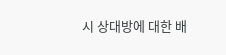시 상대방에 대한 배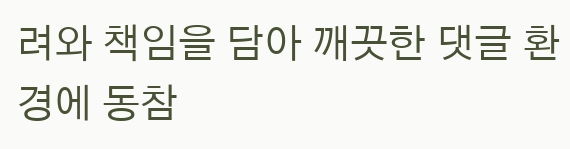려와 책임을 담아 깨끗한 댓글 환경에 동참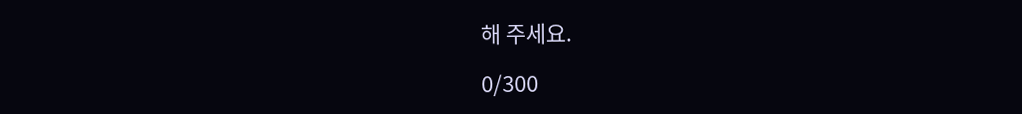해 주세요.

0/300